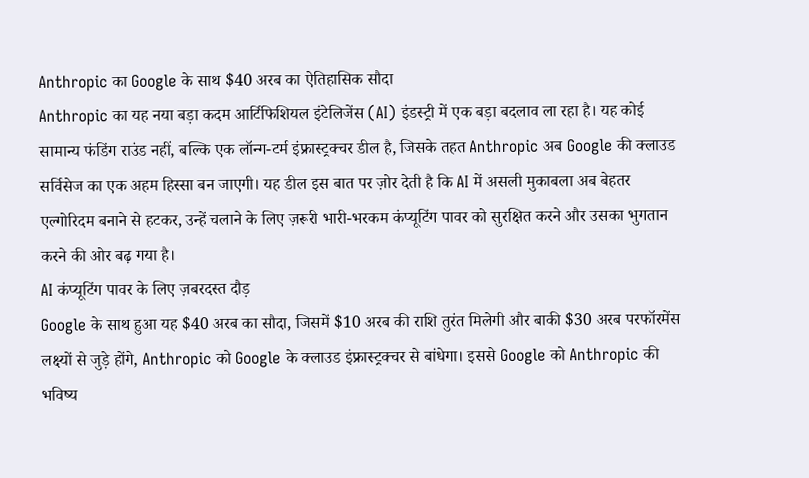Anthropic का Google के साथ $40 अरब का ऐतिहासिक सौदा
Anthropic का यह नया बड़ा कदम आर्टिफिशियल इंटेलिजेंस (AI) इंडस्ट्री में एक बड़ा बदलाव ला रहा है। यह कोई सामान्य फंडिंग राउंड नहीं, बल्कि एक लॉन्ग-टर्म इंफ्रास्ट्रक्चर डील है, जिसके तहत Anthropic अब Google की क्लाउड सर्विसेज का एक अहम हिस्सा बन जाएगी। यह डील इस बात पर ज़ोर देती है कि AI में असली मुकाबला अब बेहतर एल्गोरिदम बनाने से हटकर, उन्हें चलाने के लिए ज़रूरी भारी-भरकम कंप्यूटिंग पावर को सुरक्षित करने और उसका भुगतान करने की ओर बढ़ गया है।
AI कंप्यूटिंग पावर के लिए ज़बरदस्त दौड़
Google के साथ हुआ यह $40 अरब का सौदा, जिसमें $10 अरब की राशि तुरंत मिलेगी और बाकी $30 अरब परफॉरमेंस लक्ष्यों से जुड़े होंगे, Anthropic को Google के क्लाउड इंफ्रास्ट्रक्चर से बांधेगा। इससे Google को Anthropic की भविष्य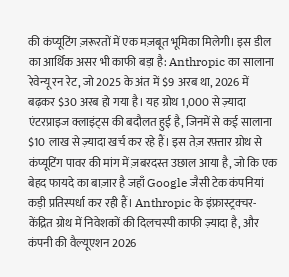की कंप्यूटिंग ज़रूरतों में एक मज़बूत भूमिका मिलेगी। इस डील का आर्थिक असर भी काफी बड़ा है: Anthropic का सालाना रेवेन्यू रन रेट, जो 2025 के अंत में $9 अरब था, 2026 में बढ़कर $30 अरब हो गया है। यह ग्रोथ 1,000 से ज़्यादा एंटरप्राइज क्लाइंट्स की बदौलत हुई है, जिनमें से कई सालाना $10 लाख से ज़्यादा खर्च कर रहे हैं। इस तेज़ रफ़्तार ग्रोथ से कंप्यूटिंग पावर की मांग में ज़बरदस्त उछाल आया है, जो कि एक बेहद फायदे का बाज़ार है जहाँ Google जैसी टेक कंपनियां कड़ी प्रतिस्पर्धा कर रही हैं। Anthropic के इंफ्रास्ट्रक्चर-केंद्रित ग्रोथ में निवेशकों की दिलचस्पी काफी ज़्यादा है, और कंपनी की वैल्यूएशन 2026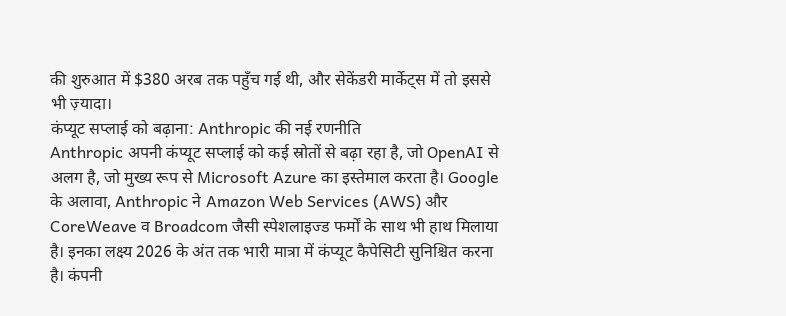की शुरुआत में $380 अरब तक पहुँच गई थी, और सेकेंडरी मार्केट्स में तो इससे भी ज़्यादा।
कंप्यूट सप्लाई को बढ़ाना: Anthropic की नई रणनीति
Anthropic अपनी कंप्यूट सप्लाई को कई स्रोतों से बढ़ा रहा है, जो OpenAI से अलग है, जो मुख्य रूप से Microsoft Azure का इस्तेमाल करता है। Google के अलावा, Anthropic ने Amazon Web Services (AWS) और CoreWeave व Broadcom जैसी स्पेशलाइज्ड फर्मों के साथ भी हाथ मिलाया है। इनका लक्ष्य 2026 के अंत तक भारी मात्रा में कंप्यूट कैपेसिटी सुनिश्चित करना है। कंपनी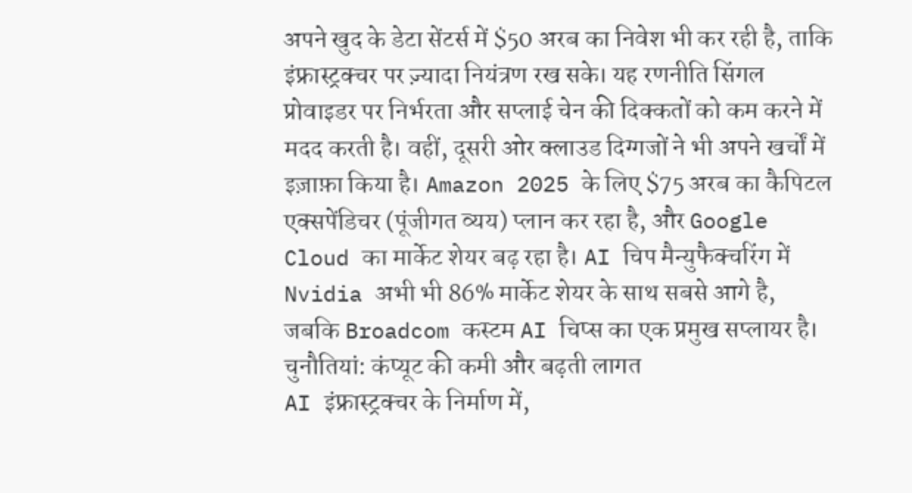अपने खुद के डेटा सेंटर्स में $50 अरब का निवेश भी कर रही है, ताकि इंफ्रास्ट्रक्चर पर ज़्यादा नियंत्रण रख सके। यह रणनीति सिंगल प्रोवाइडर पर निर्भरता और सप्लाई चेन की दिक्कतों को कम करने में मदद करती है। वहीं, दूसरी ओर क्लाउड दिग्गजों ने भी अपने खर्चों में इज़ाफ़ा किया है। Amazon 2025 के लिए $75 अरब का कैपिटल एक्सपेंडिचर (पूंजीगत व्यय) प्लान कर रहा है, और Google Cloud का मार्केट शेयर बढ़ रहा है। AI चिप मैन्युफैक्चरिंग में Nvidia अभी भी 86% मार्केट शेयर के साथ सबसे आगे है, जबकि Broadcom कस्टम AI चिप्स का एक प्रमुख सप्लायर है।
चुनौतियां: कंप्यूट की कमी और बढ़ती लागत
AI इंफ्रास्ट्रक्चर के निर्माण में,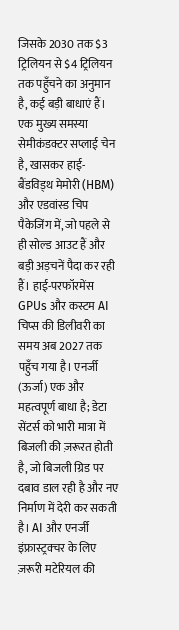जिसके 2030 तक $3 ट्रिलियन से $4 ट्रिलियन तक पहुँचने का अनुमान है, कई बड़ी बाधाएं हैं। एक मुख्य समस्या सेमीकंडक्टर सप्लाई चेन है, खासकर हाई-बैंडविड्थ मेमोरी (HBM) और एडवांस्ड चिप पैकेजिंग में, जो पहले से ही सोल्ड आउट हैं और बड़ी अड़चनें पैदा कर रही हैं। हाई-परफॉरमेंस GPUs और कस्टम AI चिप्स की डिलीवरी का समय अब 2027 तक पहुँच गया है। एनर्जी (ऊर्जा) एक और महत्वपूर्ण बाधा है; डेटा सेंटर्स को भारी मात्रा में बिजली की ज़रूरत होती है, जो बिजली ग्रिड पर दबाव डाल रही है और नए निर्माण में देरी कर सकती है। AI और एनर्जी इंफ्रास्ट्रक्चर के लिए ज़रूरी मटेरियल की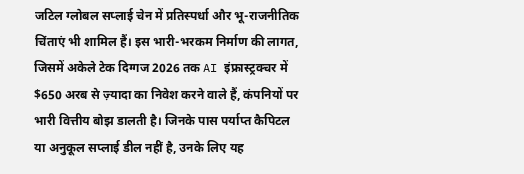जटिल ग्लोबल सप्लाई चेन में प्रतिस्पर्धा और भू-राजनीतिक चिंताएं भी शामिल हैं। इस भारी-भरकम निर्माण की लागत, जिसमें अकेले टेक दिग्गज 2026 तक AI इंफ्रास्ट्रक्चर में $650 अरब से ज़्यादा का निवेश करने वाले हैं, कंपनियों पर भारी वित्तीय बोझ डालती है। जिनके पास पर्याप्त कैपिटल या अनुकूल सप्लाई डील नहीं है, उनके लिए यह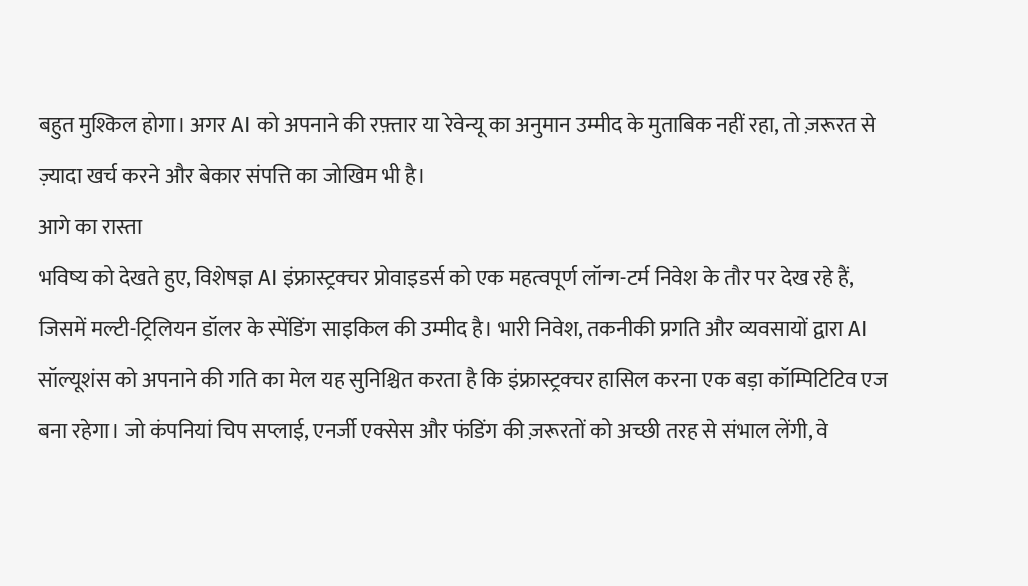बहुत मुश्किल होगा। अगर AI को अपनाने की रफ़्तार या रेवेन्यू का अनुमान उम्मीद के मुताबिक नहीं रहा, तो ज़रूरत से ज़्यादा खर्च करने और बेकार संपत्ति का जोखिम भी है।
आगे का रास्ता
भविष्य को देखते हुए, विशेषज्ञ AI इंफ्रास्ट्रक्चर प्रोवाइडर्स को एक महत्वपूर्ण लॉन्ग-टर्म निवेश के तौर पर देख रहे हैं, जिसमें मल्टी-ट्रिलियन डॉलर के स्पेंडिंग साइकिल की उम्मीद है। भारी निवेश, तकनीकी प्रगति और व्यवसायों द्वारा AI सॉल्यूशंस को अपनाने की गति का मेल यह सुनिश्चित करता है कि इंफ्रास्ट्रक्चर हासिल करना एक बड़ा कॉम्पिटिटिव एज बना रहेगा। जो कंपनियां चिप सप्लाई, एनर्जी एक्सेस और फंडिंग की ज़रूरतों को अच्छी तरह से संभाल लेंगी, वे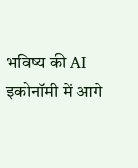भविष्य की AI इकोनॉमी में आगे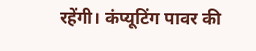रहेंगी। कंप्यूटिंग पावर की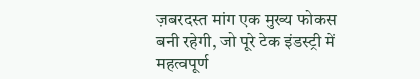ज़बरदस्त मांग एक मुख्य फोकस बनी रहेगी, जो पूरे टेक इंडस्ट्री में महत्वपूर्ण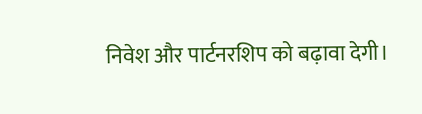निवेश और पार्टनरशिप को बढ़ावा देगी।